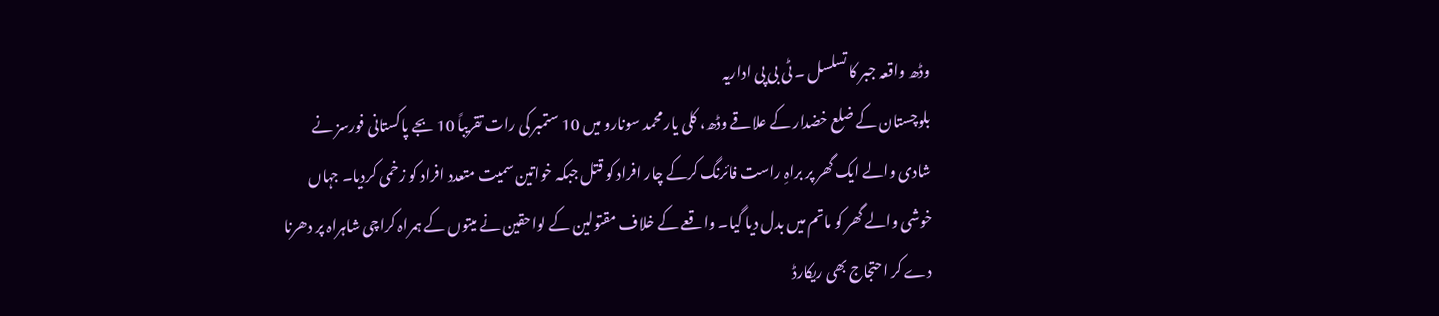وڈھ واقعہ جبر کا تسلسل ۔ ٹی بی پی اداریہ
بلوچستان کے ضلع خضدار کے علاقے وڈھ، کلی یار محمد سونارو میں 10 ستمبر کی رات تقریباً 10 بجے پاکستانی فورسز نے شادی والے ایک گھر پر براہِ راست فائرنگ کرکے چار افراد کو قتل جبکہ خواتین سمیت متعدد افراد کو زخمی کردیا۔ جہاں خوشی والے گھر کو ماتم میں بدل دیا گیا۔ واقعے کے خلاف مقتولین کے لواحقین نے میتوں کے ہمراہ کراچی شاہراہ پر دھرنا دے کر احتجاج بھی ریکارڈ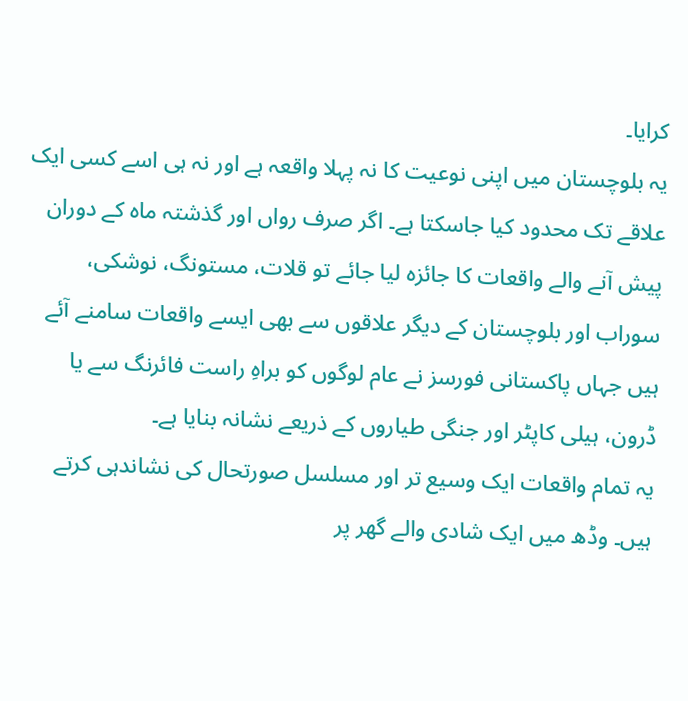کرایا۔
یہ بلوچستان میں اپنی نوعیت کا نہ پہلا واقعہ ہے اور نہ ہی اسے کسی ایک علاقے تک محدود کیا جاسکتا ہے۔ اگر صرف رواں اور گذشتہ ماہ کے دوران پیش آنے والے واقعات کا جائزہ لیا جائے تو قلات، مستونگ، نوشکی، سوراب اور بلوچستان کے دیگر علاقوں سے بھی ایسے واقعات سامنے آئے ہیں جہاں پاکستانی فورسز نے عام لوگوں کو براہِ راست فائرنگ سے یا ڈرون، ہیلی کاپٹر اور جنگی طیاروں کے ذریعے نشانہ بنایا ہے۔
یہ تمام واقعات ایک وسیع تر اور مسلسل صورتحال کی نشاندہی کرتے ہیں۔ وڈھ میں ایک شادی والے گھر پر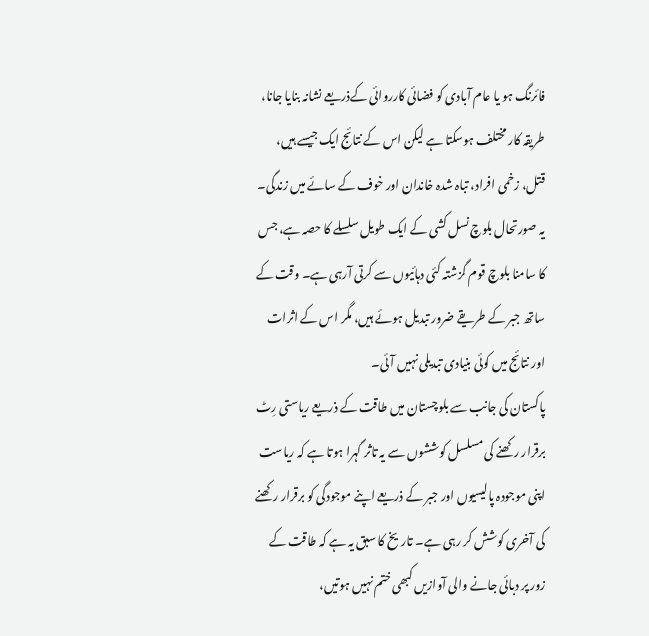فائرنگ ہو یا عام آبادی کو فضائی کارروائی کےذریعے نشانہ بنایا جانا، طریقہ کار مختلف ہوسکتا ہے لیکن اس کے نتائج ایک جیسے ہیں، قتل، زخمی افراد، تباہ شدہ خاندان اور خوف کے سائے میں زندگی۔
یہ صورتحال بلوچ نسل کشی کے ایک طویل سلسلے کا حصہ ہے، جس کا سامنا بلوچ قوم گزشتہ کئی دہائیوں سے کرتی آرہی ہے۔ وقت کے ساتھ جبر کے طریقے ضرور تبدیل ہوئے ہیں، مگر اس کے اثرات اور نتائج میں کوئی بنیادی تبدیلی نہیں آئی۔
پاکستان کی جانب سے بلوچستان میں طاقت کے ذریعے ریاستی رِٹ برقرار رکھنے کی مسلسل کوششوں سے یہ تاثر گہرا ہوتا ہے کہ ریاست اپنی موجودہ پالیسیوں اور جبر کے ذریعے اپنے موجودگی کو برقرار رکھنے کی آخری کوشش کر رہی ہے۔ تاریخ کا سبق یہ ہے کہ طاقت کے زور پر دبائی جانے والی آوازیں کبھی ختم نہیں ہوتیں،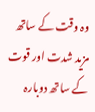وہ وقت کے ساتھ مزید شدت اور قوت کے ساتھ دوبارہ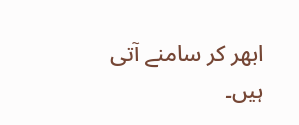ابھر کر سامنے آتی ہیں۔